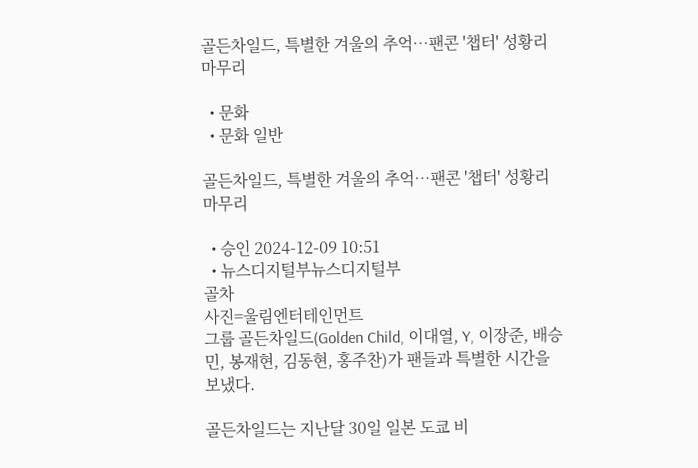골든차일드, 특별한 겨울의 추억…팬콘 '챕터' 성황리 마무리

  • 문화
  • 문화 일반

골든차일드, 특별한 겨울의 추억…팬콘 '챕터' 성황리 마무리

  • 승인 2024-12-09 10:51
  • 뉴스디지털부뉴스디지털부
골차
사진=울림엔터테인먼트
그룹 골든차일드(Golden Child, 이대열, Y, 이장준, 배승민, 봉재현, 김동현, 홍주찬)가 팬들과 특별한 시간을 보냈다.

골든차일드는 지난달 30일 일본 도쿄 비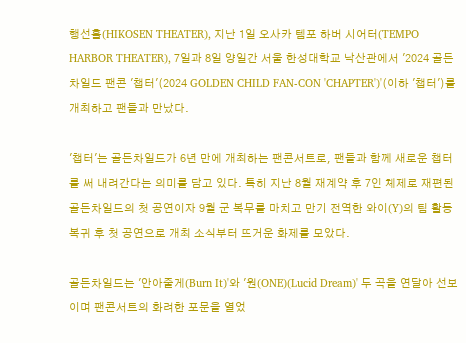행선홀(HIKOSEN THEATER), 지난 1일 오사카 템포 하버 시어터(TEMPO HARBOR THEATER), 7일과 8일 양일간 서울 한성대학교 낙산관에서 '2024 골든차일드 팬콘 '챕터'(2024 GOLDEN CHILD FAN-CON 'CHAPTER')'(이하 '챕터')를 개최하고 팬들과 만났다.

'챕터'는 골든차일드가 6년 만에 개최하는 팬콘서트로, 팬들과 함께 새로운 챕터를 써 내려간다는 의미를 담고 있다. 특히 지난 8월 재계약 후 7인 체제로 재편된 골든차일드의 첫 공연이자 9월 군 복무를 마치고 만기 전역한 와이(Y)의 팀 활동 복귀 후 첫 공연으로 개최 소식부터 뜨거운 화제를 모았다.

골든차일드는 '안아줄게(Burn It)'와 '원(ONE)(Lucid Dream)' 두 곡을 연달아 선보이며 팬콘서트의 화려한 포문을 열었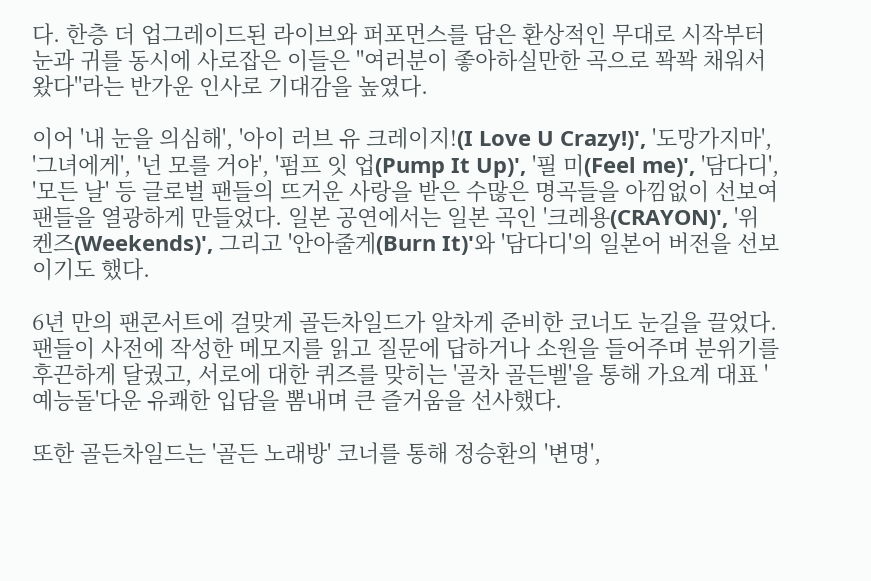다. 한층 더 업그레이드된 라이브와 퍼포먼스를 담은 환상적인 무대로 시작부터 눈과 귀를 동시에 사로잡은 이들은 "여러분이 좋아하실만한 곡으로 꽉꽉 채워서 왔다"라는 반가운 인사로 기대감을 높였다.

이어 '내 눈을 의심해', '아이 러브 유 크레이지!(I Love U Crazy!)', '도망가지마', '그녀에게', '넌 모를 거야', '펌프 잇 업(Pump It Up)', '필 미(Feel me)', '담다디', '모든 날' 등 글로벌 팬들의 뜨거운 사랑을 받은 수많은 명곡들을 아낌없이 선보여 팬들을 열광하게 만들었다. 일본 공연에서는 일본 곡인 '크레용(CRAYON)', '위켄즈(Weekends)', 그리고 '안아줄게(Burn It)'와 '담다디'의 일본어 버전을 선보이기도 했다.

6년 만의 팬콘서트에 걸맞게 골든차일드가 알차게 준비한 코너도 눈길을 끌었다. 팬들이 사전에 작성한 메모지를 읽고 질문에 답하거나 소원을 들어주며 분위기를 후끈하게 달궜고, 서로에 대한 퀴즈를 맞히는 '골차 골든벨'을 통해 가요계 대표 '예능돌'다운 유쾌한 입담을 뽐내며 큰 즐거움을 선사했다.

또한 골든차일드는 '골든 노래방' 코너를 통해 정승환의 '변명',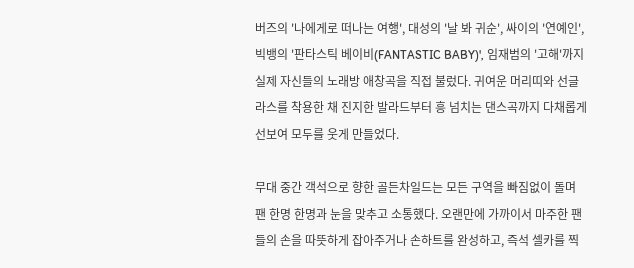버즈의 '나에게로 떠나는 여행', 대성의 '날 봐 귀순', 싸이의 '연예인', 빅뱅의 '판타스틱 베이비(FANTASTIC BABY)', 임재범의 '고해'까지 실제 자신들의 노래방 애창곡을 직접 불렀다. 귀여운 머리띠와 선글라스를 착용한 채 진지한 발라드부터 흥 넘치는 댄스곡까지 다채롭게 선보여 모두를 웃게 만들었다.

무대 중간 객석으로 향한 골든차일드는 모든 구역을 빠짐없이 돌며 팬 한명 한명과 눈을 맞추고 소통했다. 오랜만에 가까이서 마주한 팬들의 손을 따뜻하게 잡아주거나 손하트를 완성하고, 즉석 셀카를 찍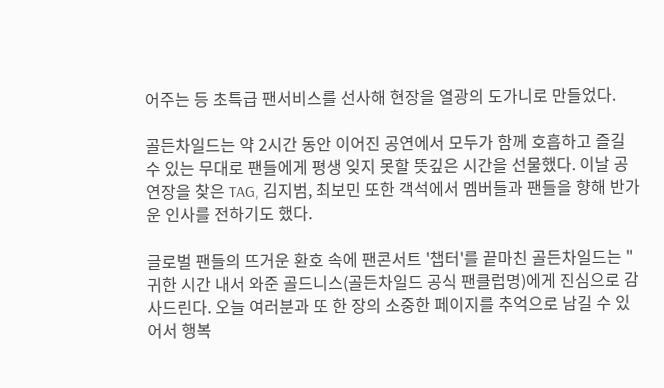어주는 등 초특급 팬서비스를 선사해 현장을 열광의 도가니로 만들었다.

골든차일드는 약 2시간 동안 이어진 공연에서 모두가 함께 호흡하고 즐길 수 있는 무대로 팬들에게 평생 잊지 못할 뜻깊은 시간을 선물했다. 이날 공연장을 찾은 TAG, 김지범, 최보민 또한 객석에서 멤버들과 팬들을 향해 반가운 인사를 전하기도 했다.

글로벌 팬들의 뜨거운 환호 속에 팬콘서트 '챕터'를 끝마친 골든차일드는 "귀한 시간 내서 와준 골드니스(골든차일드 공식 팬클럽명)에게 진심으로 감사드린다. 오늘 여러분과 또 한 장의 소중한 페이지를 추억으로 남길 수 있어서 행복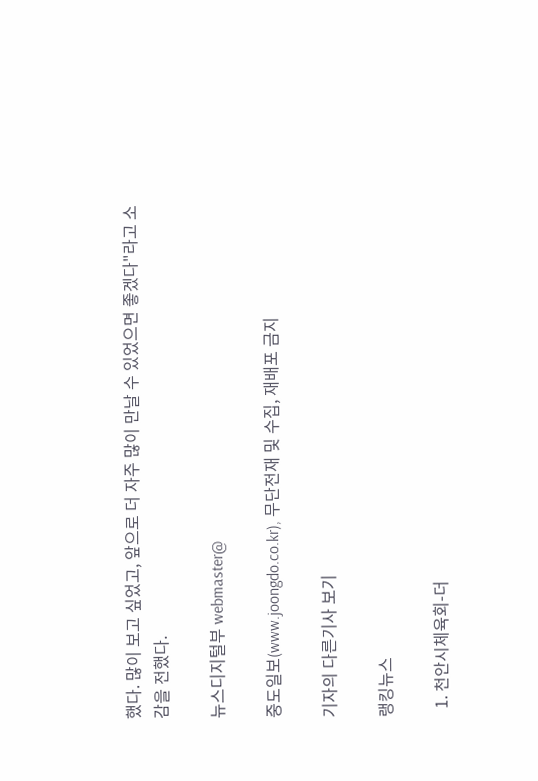했다. 많이 보고 싶었고, 앞으로 더 자주 많이 만날 수 있었으면 좋겠다"라고 소감을 전했다.

뉴스디지털부 webmaster@

중도일보(www.joongdo.co.kr), 무단전재 및 수집, 재배포 금지

기자의 다른기사 보기

랭킹뉴스

  1. 천안시체육회-더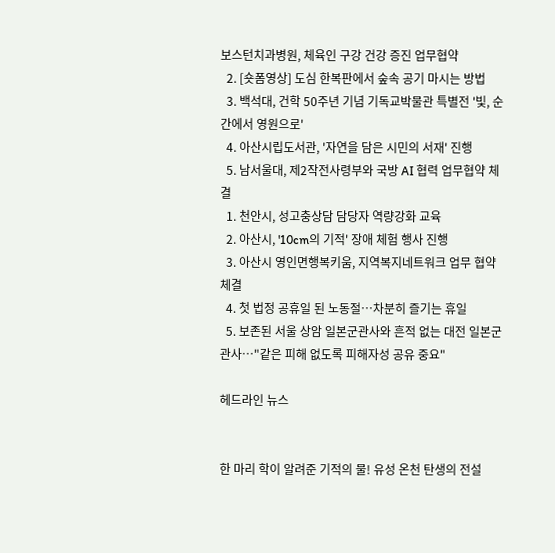보스턴치과병원, 체육인 구강 건강 증진 업무협약
  2. [숏폼영상] 도심 한복판에서 숲속 공기 마시는 방법
  3. 백석대, 건학 50주년 기념 기독교박물관 특별전 '빛, 순간에서 영원으로'
  4. 아산시립도서관, '자연을 담은 시민의 서재' 진행
  5. 남서울대, 제2작전사령부와 국방 AI 협력 업무협약 체결
  1. 천안시, 성고충상담 담당자 역량강화 교육
  2. 아산시, '10cm의 기적' 장애 체험 행사 진행
  3. 아산시 영인면행복키움, 지역복지네트워크 업무 협약 체결
  4. 첫 법정 공휴일 된 노동절…차분히 즐기는 휴일
  5. 보존된 서울 상암 일본군관사와 흔적 없는 대전 일본군관사…"같은 피해 없도록 피해자성 공유 중요"

헤드라인 뉴스


한 마리 학이 알려준 기적의 물! 유성 온천 탄생의 전설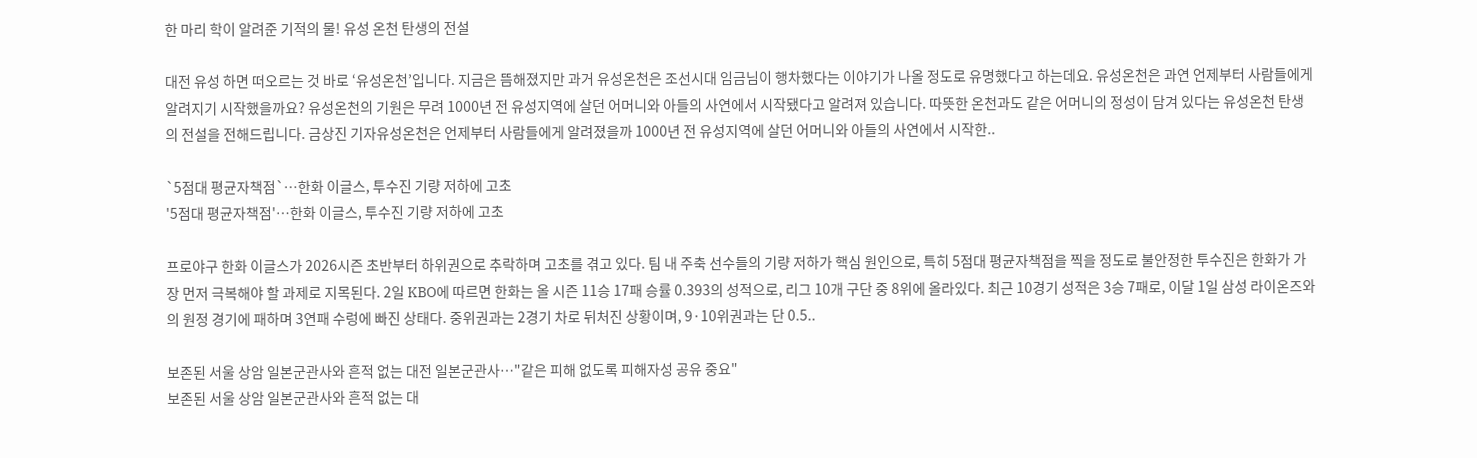한 마리 학이 알려준 기적의 물! 유성 온천 탄생의 전설

대전 유성 하면 떠오르는 것 바로 ‘유성온천’입니다. 지금은 뜸해졌지만 과거 유성온천은 조선시대 임금님이 행차했다는 이야기가 나올 정도로 유명했다고 하는데요. 유성온천은 과연 언제부터 사람들에게 알려지기 시작했을까요? 유성온천의 기원은 무려 1000년 전 유성지역에 살던 어머니와 아들의 사연에서 시작됐다고 알려져 있습니다. 따뜻한 온천과도 같은 어머니의 정성이 담겨 있다는 유성온천 탄생의 전설을 전해드립니다. 금상진 기자유성온천은 언제부터 사람들에게 알려졌을까 1000년 전 유성지역에 살던 어머니와 아들의 사연에서 시작한..

`5점대 평균자책점`…한화 이글스, 투수진 기량 저하에 고초
'5점대 평균자책점'…한화 이글스, 투수진 기량 저하에 고초

프로야구 한화 이글스가 2026시즌 초반부터 하위권으로 추락하며 고초를 겪고 있다. 팀 내 주축 선수들의 기량 저하가 핵심 원인으로, 특히 5점대 평균자책점을 찍을 정도로 불안정한 투수진은 한화가 가장 먼저 극복해야 할 과제로 지목된다. 2일 KBO에 따르면 한화는 올 시즌 11승 17패 승률 0.393의 성적으로, 리그 10개 구단 중 8위에 올라있다. 최근 10경기 성적은 3승 7패로, 이달 1일 삼성 라이온즈와의 원정 경기에 패하며 3연패 수렁에 빠진 상태다. 중위권과는 2경기 차로 뒤처진 상황이며, 9·10위권과는 단 0.5..

보존된 서울 상암 일본군관사와 흔적 없는 대전 일본군관사…"같은 피해 없도록 피해자성 공유 중요"
보존된 서울 상암 일본군관사와 흔적 없는 대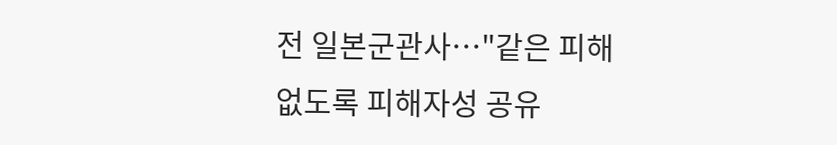전 일본군관사…"같은 피해 없도록 피해자성 공유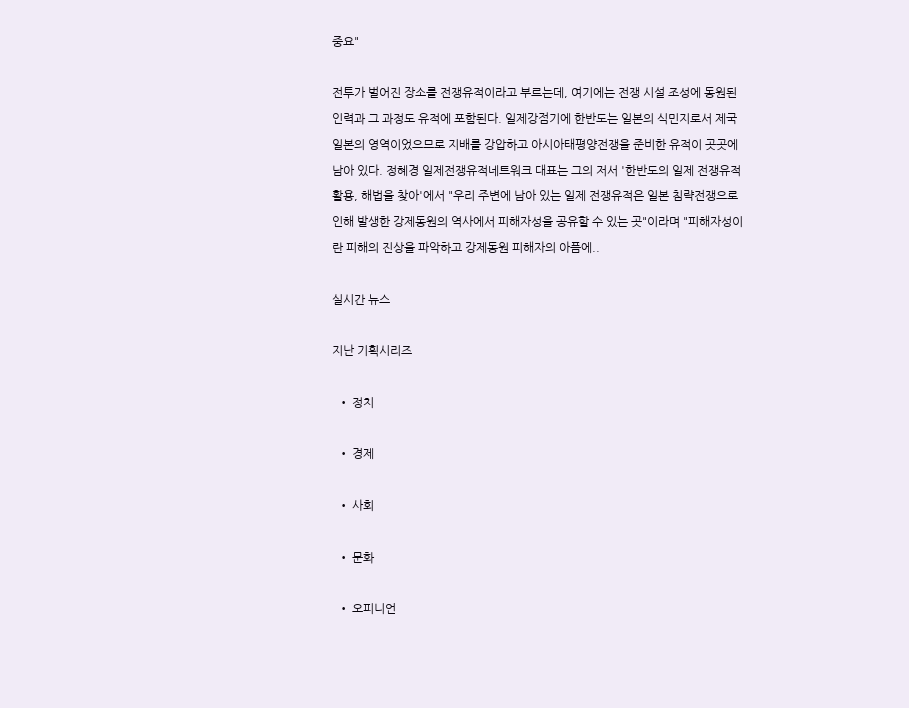중요"

전투가 벌어진 장소를 전쟁유적이라고 부르는데, 여기에는 전쟁 시설 조성에 동원된 인력과 그 과정도 유적에 포함된다. 일제강점기에 한반도는 일본의 식민지로서 제국 일본의 영역이었으므로 지배를 강압하고 아시아태평양전쟁을 준비한 유적이 곳곳에 남아 있다. 정혜경 일제전쟁유적네트워크 대표는 그의 저서 '한반도의 일제 전쟁유적 활용, 해법을 찾아'에서 "우리 주변에 남아 있는 일제 전쟁유적은 일본 침략전쟁으로 인해 발생한 강제동원의 역사에서 피해자성을 공유할 수 있는 곳"이라며 "피해자성이란 피해의 진상을 파악하고 강제동원 피해자의 아픔에..

실시간 뉴스

지난 기획시리즈

  • 정치

  • 경제

  • 사회

  • 문화

  • 오피니언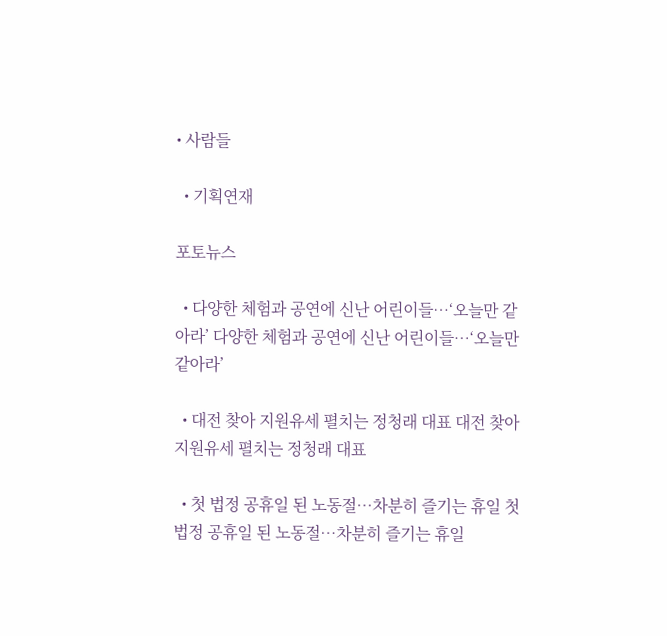• 사람들

  • 기획연재

포토뉴스

  • 다양한 체험과 공연에 신난 어린이들…‘오늘만 같아라’ 다양한 체험과 공연에 신난 어린이들…‘오늘만 같아라’

  • 대전 찾아 지원유세 펼치는 정청래 대표 대전 찾아 지원유세 펼치는 정청래 대표

  • 첫 법정 공휴일 된 노동절…차분히 즐기는 휴일 첫 법정 공휴일 된 노동절…차분히 즐기는 휴일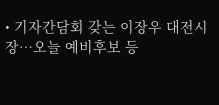• 기자간담회 갖는 이장우 대전시장…오늘 예비후보 등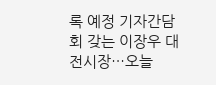록 예정 기자간담회 갖는 이장우 대전시장…오늘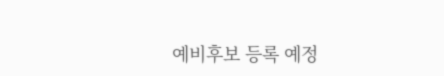예비후보 등록 예정